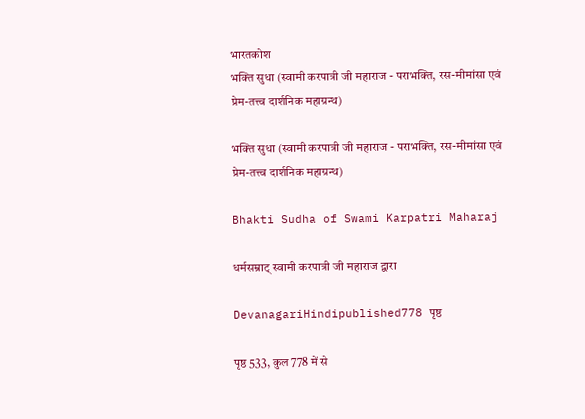भारतकोश
भक्ति सुधा (स्वामी करपात्री जी महाराज - पराभक्ति, रस-मीमांसा एवं प्रेम-तत्त्व दार्शनिक महाग्रन्थ)

भक्ति सुधा (स्वामी करपात्री जी महाराज - पराभक्ति, रस-मीमांसा एवं प्रेम-तत्त्व दार्शनिक महाग्रन्थ)

Bhakti Sudha of Swami Karpatri Maharaj

धर्मसम्राट् स्वामी करपात्री जी महाराज द्वारा

DevanagariHindipublished778 पृष्ठ

पृष्ठ 533, कुल 778 में से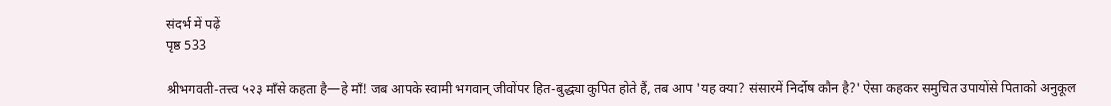संदर्भ में पढ़ें
पृष्ठ 533

श्रीभगवती-तत्त्व ५२३ माँसे कहता है—हे माँ! जब आपके स्वामी भगवान् जीवोंपर हित-बुद्ध्या कुपित होते हैं, तब आप 'यह क्या? संसारमें निर्दोष कौन है?' ऐसा कहकर समुचित उपायोंसे पिताको अनुकूल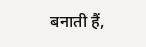बनाती हैं,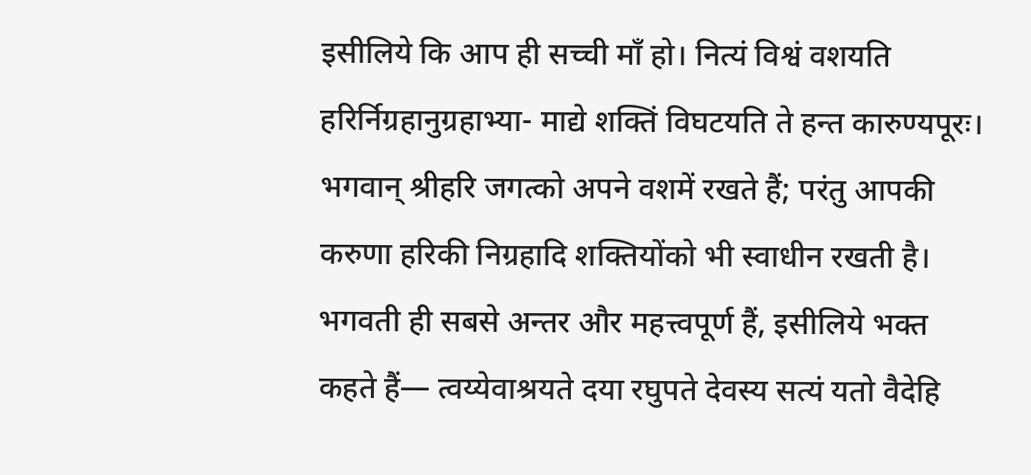इसीलिये कि आप ही सच्ची माँ हो। नित्यं विश्वं वशयति हरिर्निग्रहानुग्रहाभ्या- माद्ये शक्तिं विघटयति ते हन्त कारुण्यपूरः। भगवान् श्रीहरि जगत्को अपने वशमें रखते हैं; परंतु आपकी करुणा हरिकी निग्रहादि शक्तियोंको भी स्वाधीन रखती है। भगवती ही सबसे अन्तर और महत्त्वपूर्ण हैं, इसीलिये भक्त कहते हैं— त्वय्येवाश्रयते दया रघुपते देवस्य सत्यं यतो वैदेहि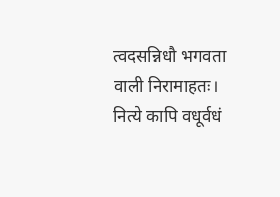त्वदसन्निधौ भगवता वाली निरामाहतः। नित्ये कापि वधूर्वधं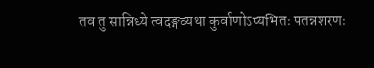तव तु सान्निध्ये त्वदङ्गव्यथा कुर्वाणोऽप्यभितः पतन्नशरणः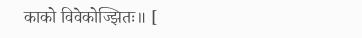काको विवेकोज्झितः॥ [